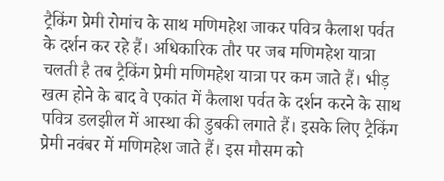ट्रैकिंग प्रेमी रोमांच के साथ मणिमहेश जाकर पवित्र कैलाश पर्वत के दर्शन कर रहे हैं। अधिकारिक तौर पर जब मणिमहेश यात्रा चलती है तब ट्रैकिंग प्रेमी मणिमहेश यात्रा पर कम जाते हैं। भीड़ खत्म होने के बाद वे एकांत में कैलाश पर्वत के दर्शन करने के साथ पवित्र डलझील में आस्था की डुबकी लगाते हैं। इसके लिए ट्रैकिंग प्रेमी नवंबर में मणिमहेश जाते हैं। इस मौसम को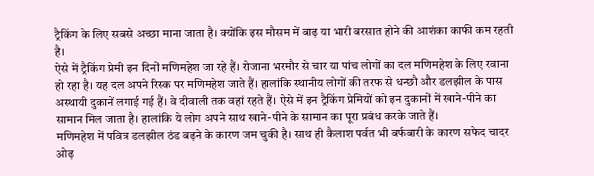ट्रैकिंग के लिए सबसे अच्छा माना जाता है। क्योंकि इस मौसम में बाढ़ या भारी बरसात होने की आशंका काफी कम रहती है।
ऐसे में ट्रैकिंग प्रेमी इन दिनों मणिमहेश जा रहे हैं। रोजाना भरमौर से चार या पांच लोगों का दल मणिमहेश के लिए रवाना हो रहा है। यह दल अपने रिस्क पर मणिमहेश जाते हैं। हालांकि स्थानीय लोगों की तरफ से धन्छौ और डलझील के पास अस्थायी दुकानें लगाई गई हैं। वे दीवाली तक वहां रहते हैं। ऐसे में इन ट्रैकिंग प्रेमियों को इन दुकानों में खाने-पीने का सामान मिल जाता है। हालांकि ये लोग अपने साथ खाने-पीने के सामान का पूरा प्रबंध करके जाते हैं।
मणिमहेश में पवित्र डलझील ठंड बढ़ने के कारण जम चुकी है। साथ ही कैलाश पर्वत भी बर्फबारी के कारण सफेद चादर ओढ़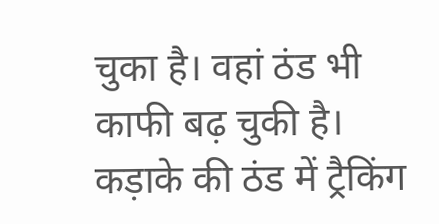चुका है। वहां ठंड भी काफी बढ़ चुकी है। कड़ाके की ठंड में ट्रैकिंग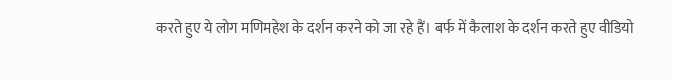करते हुए ये लोग मणिमहेश के दर्शन करने को जा रहे हैं। बर्फ में कैलाश के दर्शन करते हुए वीडियो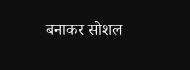बनाकर सोशल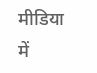मीडिया में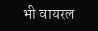भी वायरल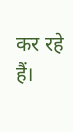कर रहे हैं।